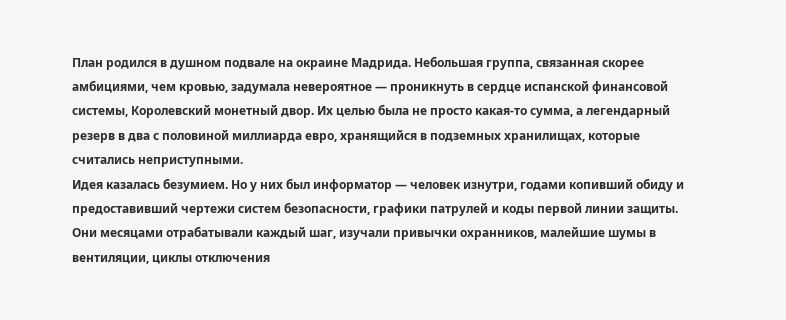План родился в душном подвале на окраине Мадрида. Небольшая группа, связанная скорее амбициями, чем кровью, задумала невероятное — проникнуть в сердце испанской финансовой системы, Королевский монетный двор. Их целью была не просто какая-то сумма, а легендарный резерв в два с половиной миллиарда евро, хранящийся в подземных хранилищах, которые считались неприступными.
Идея казалась безумием. Но у них был информатор — человек изнутри, годами копивший обиду и предоставивший чертежи систем безопасности, графики патрулей и коды первой линии защиты. Они месяцами отрабатывали каждый шаг, изучали привычки охранников, малейшие шумы в вентиляции, циклы отключения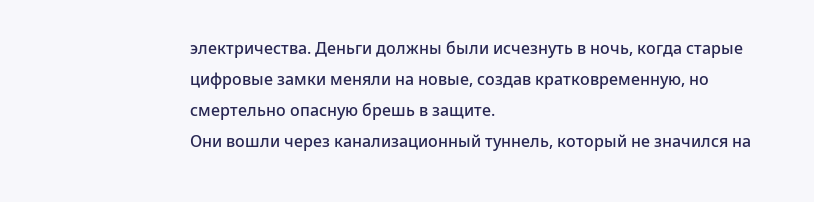электричества. Деньги должны были исчезнуть в ночь, когда старые цифровые замки меняли на новые, создав кратковременную, но смертельно опасную брешь в защите.
Они вошли через канализационный туннель, который не значился на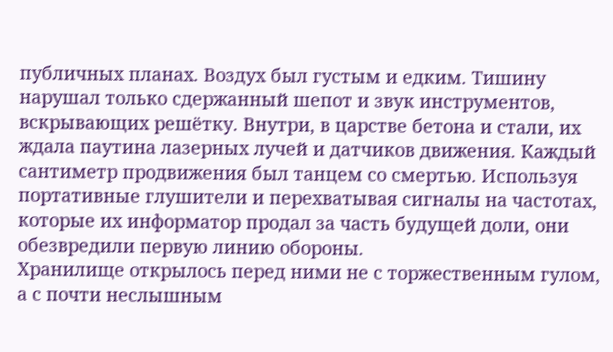публичных планах. Воздух был густым и едким. Тишину нарушал только сдержанный шепот и звук инструментов, вскрывающих решётку. Внутри, в царстве бетона и стали, их ждала паутина лазерных лучей и датчиков движения. Каждый сантиметр продвижения был танцем со смертью. Используя портативные глушители и перехватывая сигналы на частотах, которые их информатор продал за часть будущей доли, они обезвредили первую линию обороны.
Хранилище открылось перед ними не с торжественным гулом, а с почти неслышным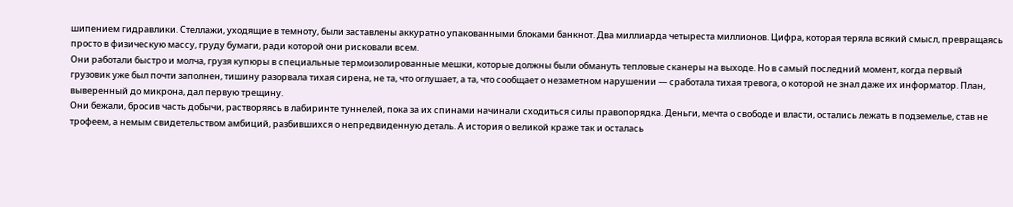шипением гидравлики. Стеллажи, уходящие в темноту, были заставлены аккуратно упакованными блоками банкнот. Два миллиарда четыреста миллионов. Цифра, которая теряла всякий смысл, превращаясь просто в физическую массу, груду бумаги, ради которой они рисковали всем.
Они работали быстро и молча, грузя купюры в специальные термоизолированные мешки, которые должны были обмануть тепловые сканеры на выходе. Но в самый последний момент, когда первый грузовик уже был почти заполнен, тишину разорвала тихая сирена, не та, что оглушает, а та, что сообщает о незаметном нарушении — сработала тихая тревога, о которой не знал даже их информатор. План, выверенный до микрона, дал первую трещину.
Они бежали, бросив часть добычи, растворяясь в лабиринте туннелей, пока за их спинами начинали сходиться силы правопорядка. Деньги, мечта о свободе и власти, остались лежать в подземелье, став не трофеем, а немым свидетельством амбиций, разбившихся о непредвиденную деталь. А история о великой краже так и осталась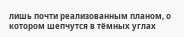лишь почти реализованным планом, о котором шепчутся в тёмных углах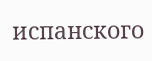испанского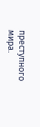преступного мира.